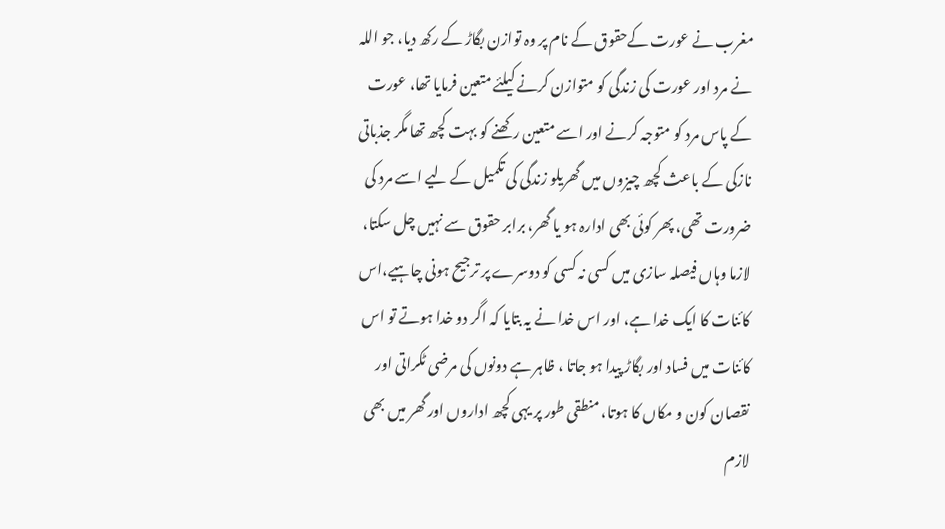مغرب نے عورت کےحقوق کے نام پر وہ توازن بگاڑ کے رکھ دیا، جو اللہ نے مرد اور عورت کی زندگی کو متوازن کرنے کیلئے متعین فرمایا تھا، عورت کے پاس مرد کو متوجہ کرنے اور اسے متعین رکھنے کو بہت کچھ تھا مگر جذباتی نازکی کے باعث کچھ چیزوں میں گھریلو زندگی کی تکمیل کے لیے اسے مرد کی ضرورت تھی، پھر کوئی بھی ادارہ ہو یا گھر، برابر حقوق سے نہیں چل سکتا، لازما وہاں فیصلہ سازی میں کسی نہ کسی کو دوسرے پر ترجیح ہونی چاہیے،اس کائنات کا ایک خدا ہے، اور اس خدا نے یہ بتایا کہ اگر دو خدا ہوتے تو اس کائنات میں فساد اور بگاڑ پیدا ہو جاتا ، ظاہر ہے دونوں کی مرضی ٹکراتی اور نقصان کون و مکاں کا ہوتا، منطقی طور پر یہی کچھ اداروں اور گھر میں بھی لازم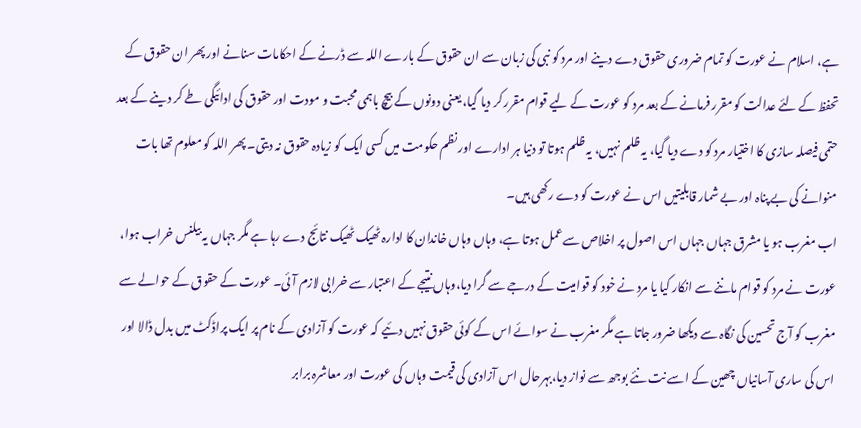ہے، اسلام نے عورت کو تمام ضروری حقوق دے دینے اور مرد کو نبی کی زبان سے ان حقوق کے بارے اللہ سے ڈرنے کے احکامات سنانے اور پھر ان حقوق کے تحفظ کے لئے عدالت کو مقرر فرمانے کے بعد مرد کو عورت کے لیے قوام مقرر کر دیا گیا، یعنی دونوں کے بیچ باہمی محبت و مودت اور حقوق کی ادائیگی طے کر دینے کے بعد حتمی فیصلہ سازی کا اختیار مرد کو دے دیا گیا، یہ ظلم نہیں، یہ ظلم ہوتا تو دنیا ہر ادارے اور نظم حکومت میں کسی ایک کو زیادہ حقوق نہ دیتی۔ پھر اللہ کو معلوم تھا بات منوانے کی بے پناہ اور بے شمار قابلیتیں اس نے عورت کو دے رکھی ہیں۔
اب مغرب ہو یا مشرق جہاں جہاں اس اصول پر اخلاص سےعمل ہوتا ہے، وہاں وہاں خاندان کا ادارہ ٹھیک ٹھیک نتائج دے رہا ہے مگر جہاں یہ بیلنس خراب ہوا، عورت نے مرد کو قوام ماننے سے انکار کیا یا مرد نے خود کو قوامیت کے درجے سے گرا دیا،وہاں نتیجے کے اعتبار سے خرابی لازم آئی۔ عورت کے حقوق کے حوالے سے مغرب کو آج تحسین کی نگاہ سے دیکھا ضرور جاتا ہے مگر مغرب نے سوائے اس کے کوئی حقوق نہیں دئیے کہ عورت کو آزادی کے نام پر ایک پراڈکٹ میں بدل ڈالا اور اس کی ساری آسانیاں چھین کے اسے نت نئے بوجھ سے نواز دیا،بہرحال اس آزادی کی قیمت وہاں کی عورت اور معاشرہ برابر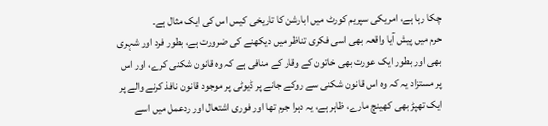چکا رہا ہے، امریکی سپریم کورٹ میں ابارشن کا تاریخی کیس اس کی ایک مثال ہے۔
حرم میں پیش آیا واقعہ بھی اسی فکری تناظر میں دیکھنے کی ضرورت ہے، بطور فرد اور شہری بھی اور بطور ایک عورت بھی خاتون کے وقار کے منافی ہے کہ وہ قانون شکنی کرے، اور اس پر مستزاد یہ کہ وہ اس قانون شکنی سے روکے جانے پر ڈیوٹی پر موجود قانون نافذ کرنے والے پر ایک تھپڑ بھی کھینچ مارے، ظاہر ہے، یہ دہرا جرم تھا اور فوری اشتعال اور ردعمل میں اسے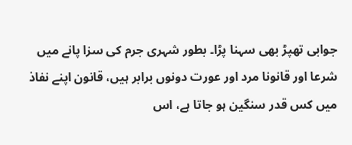جوابی تھپڑ بھی سہنا پڑا۔ بطور شہری جرم کی سزا پانے میں شرعا اور قانونا مرد اور عورت دونوں برابر ہیں، قانون اپنے نفاذ میں کس قدر سنگین ہو جاتا ہے، اس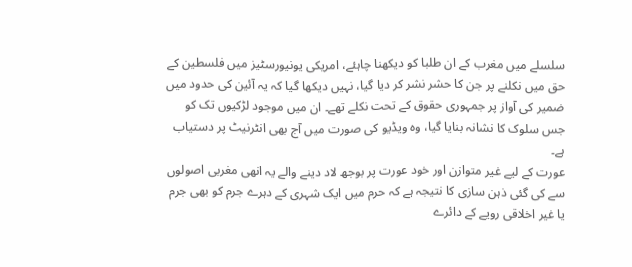سلسلے میں مغرب کے ان طلبا کو دیکھنا چاہئے، امریکی یونیورسٹیز میں فلسطین کے حق میں نکلنے پر جن کا حشر نشر کر دیا گیا، نہیں دیکھا گیا کہ یہ آئین کی حدود میں ضمیر کی آواز پر جمہوری حقوق کے تحت نکلے تھے۔ ان میں موجود لڑکیوں تک کو جس سلوک کا نشانہ بنایا گیا، وہ ویڈیو کی صورت میں آج بھی انٹرنیٹ پر دستیاب ہے۔
عورت کے لیے غیر متوازن اور خود عورت پر بوجھ لاد دینے والے یہ انھی مغربی اصولوں سے کی گئی ذہن سازی کا نتیجہ ہے کہ حرم میں ایک شہری کے دہرے جرم کو بھی جرم یا غیر اخلاقی رویے کے دائرے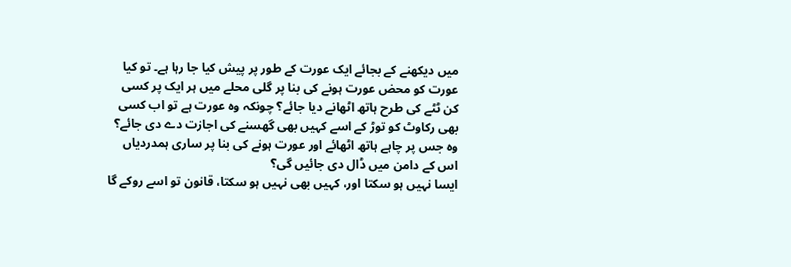میں دیکھنے کے بجائے ایک عورت کے طور پر پیش کیا جا رہا ہے۔ تو کیا عورت کو محض عورت ہونے کی بنا پر گلی محلے میں ہر ایک پر کسی کن ٹٹے کی طرح ہاتھ اٹھانے دیا جائے؟ چونکہ وہ عورت ہے تو اب کسی بھی رکاوٹ کو توڑ کے اسے کہیں بھی گھسنے کی اجازت دے دی جائے؟ وہ جس پر چاہے ہاتھ اٹھائے اور عورت ہونے کی بنا پر ساری ہمدردیاں اس کے دامن میں ڈال دی جائیں گی؟
ایسا نہیں ہو سکتا اور، کہیں بھی نہیں ہو سکتا، قانون تو اسے روکے گا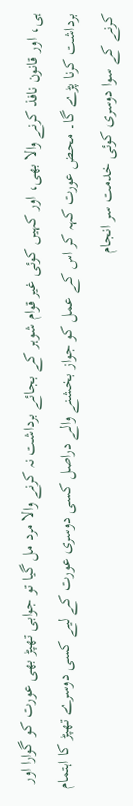ہی، اور قانون نافذ کرنے والا بھی، اور کہیں کوئی غیر قوام شوہر کے بجائے برداشت نہ کرنے والا مرد مل گیا تو جوابی تھپڑ بھی عورت کو گوارا اور برداشت کرنا پڑے گا۔ محض عورت کہہ کر اس کے عمل کو جواز بخشنے والے دراصل کسی دوسری عورت کے لیے کسی دوسرے تھپڑ کا اہتمام کرنے کے سوا دوسری کوئی خدمت سر انجام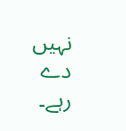نہیں دے رہے۔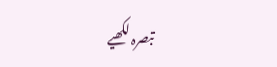تبصرہ لکھیے